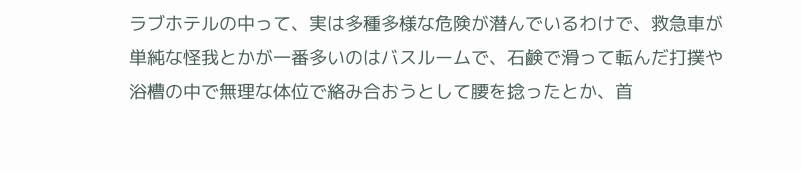ラブホテルの中って、実は多種多様な危険が潜んでいるわけで、救急車が
単純な怪我とかが一番多いのはバスルームで、石鹸で滑って転んだ打撲や
浴槽の中で無理な体位で絡み合おうとして腰を捻ったとか、首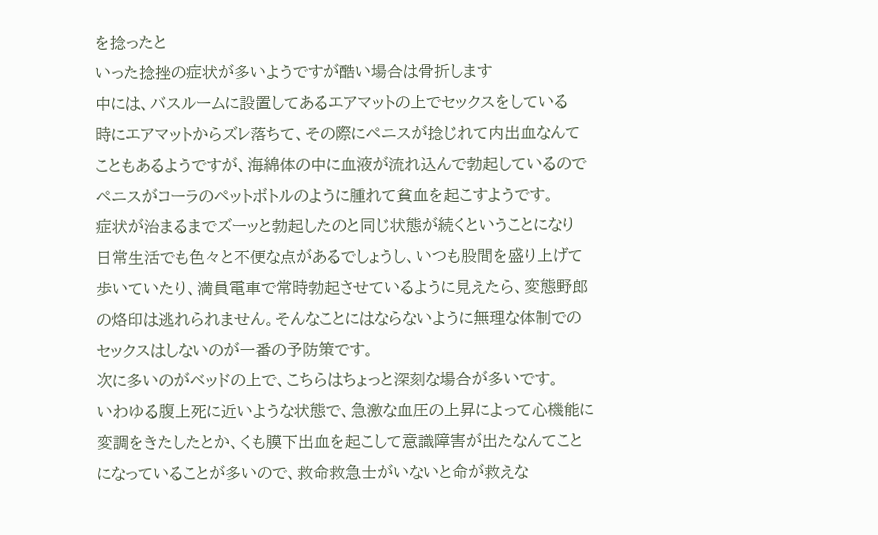を捻ったと
いった捻挫の症状が多いようですが酷い場合は骨折します
中には、バスルームに設置してあるエアマットの上でセックスをしている
時にエアマットからズレ落ちて、その際にペニスが捻じれて内出血なんて
こともあるようですが、海綿体の中に血液が流れ込んで勃起しているので
ペニスがコーラのペットボトルのように腫れて貧血を起こすようです。
症状が治まるまでズーッと勃起したのと同じ状態が続くということになり
日常生活でも色々と不便な点があるでしょうし、いつも股間を盛り上げて
歩いていたり、満員電車で常時勃起させているように見えたら、変態野郎
の烙印は逃れられません。そんなことにはならないように無理な体制での
セックスはしないのが一番の予防策です。
次に多いのがベッドの上で、こちらはちょっと深刻な場合が多いです。
いわゆる腹上死に近いような状態で、急激な血圧の上昇によって心機能に
変調をきたしたとか、くも膜下出血を起こして意識障害が出たなんてこと
になっていることが多いので、救命救急士がいないと命が救えな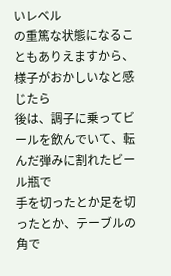いレベル
の重篤な状態になることもありえますから、様子がおかしいなと感じたら
後は、調子に乗ってビールを飲んでいて、転んだ弾みに割れたビール瓶で
手を切ったとか足を切ったとか、テーブルの角で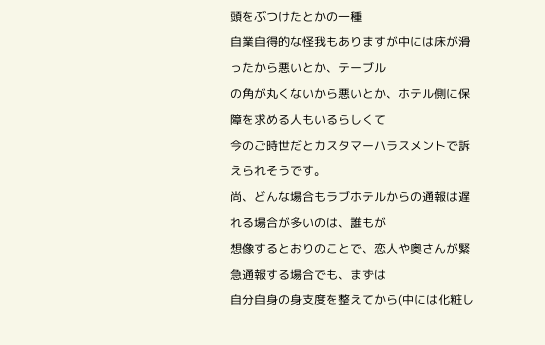頭をぶつけたとかの一種
自業自得的な怪我もありますが中には床が滑ったから悪いとか、テーブル
の角が丸くないから悪いとか、ホテル側に保障を求める人もいるらしくて
今のご時世だとカスタマーハラスメントで訴えられそうです。
尚、どんな場合もラブホテルからの通報は遅れる場合が多いのは、誰もが
想像するとおりのことで、恋人や奥さんが緊急通報する場合でも、まずは
自分自身の身支度を整えてから(中には化粧し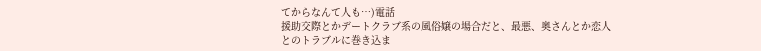てからなんて人も…)電話
援助交際とかデートクラブ系の風俗嬢の場合だと、最悪、奥さんとか恋人
とのトラブルに巻き込ま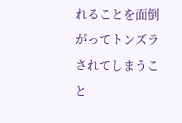れることを面倒がってトンズラされてしまうこと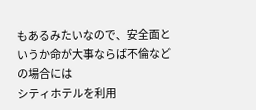もあるみたいなので、安全面というか命が大事ならば不倫などの場合には
シティホテルを利用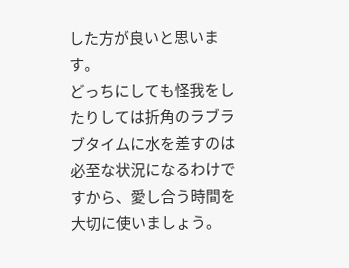した方が良いと思います。
どっちにしても怪我をしたりしては折角のラブラブタイムに水を差すのは
必至な状況になるわけですから、愛し合う時間を大切に使いましょう。